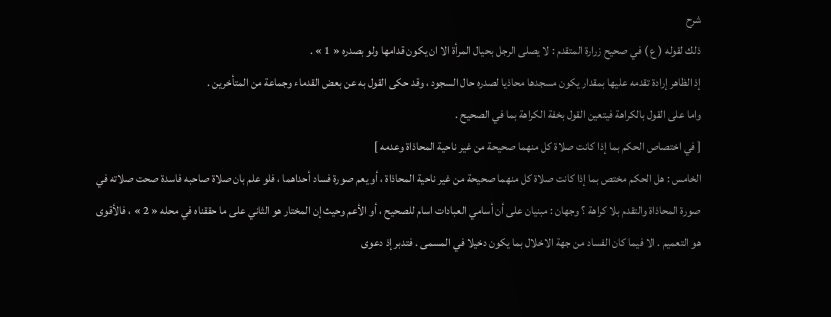شرح
ذلك لقوله ( ع ) في صحيح زرارة المتقدم : لا يصلى الرجل بحيال المرأة الا ان يكون قدامها ولو بصدره « 1 » .
إذ الظاهر إرادة تقدمه عليها بمقدار يكون مسجدها محاذيا لصدره حال السجود ، وقد حكى القول به عن بعض القدماء وجماعة من المتأخرين .
واما على القول بالكراهة فيتعين القول بخفة الكراهة بما في الصحيح .
[ في اختصاص الحكم بما إذا كانت صلاة كل منهما صحيحة من غير ناحية المحاذاة وعدمه ]
الخامس : هل الحكم مختص بما إذا كانت صلاة كل منهما صحيحة من غير ناحية المحاذاة ، أو يعم صورة فساد أحداهما ، فلو علم بان صلاة صاحبه فاسدة صحت صلاته في صورة المحاذاة والتقدم بلا كراهة ؟ وجهان : مبنيان على أن أسامي العبادات اسام للصحيح ، أو الأعم وحيث إن المختار هو الثاني على ما حققناه في محله « 2 » ، فالأقوى هو التعميم . الا فيما كان الفساد من جهة الاخلال بما يكون دخيلا في المسمى . فتدبر إذ دعوى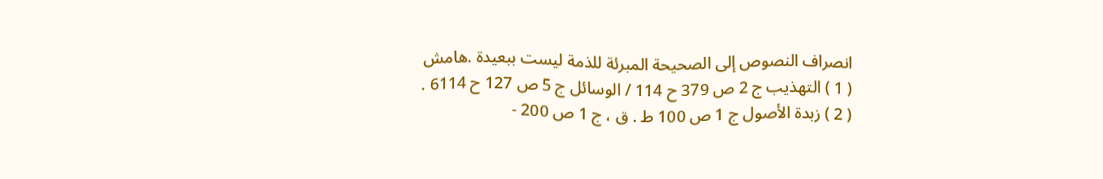انصراف النصوص إلى الصحيحة المبرئة للذمة ليست ببعيدة .هامش
( 1 ) التهذيب ج 2 ص 379 ح 114 / الوسائل ج 5 ص 127 ح 6114 .
( 2 ) زبدة الأصول ج 1 ص 100 ط . ق ، ج 1 ص 200 -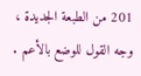201 من الطبعة الجديدة ، وجه القول للوضع بالأعم .